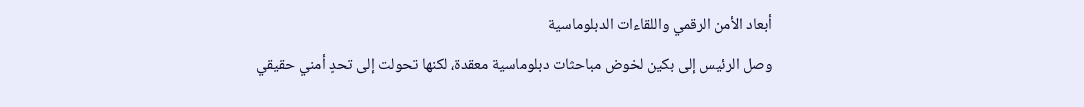أبعاد الأمن الرقمي واللقاءات الدبلوماسية
وصل الرئيس إلى بكين لخوض مباحثات دبلوماسية معقدة، لكنها تحولت إلى تحدٍ أمني حقيقي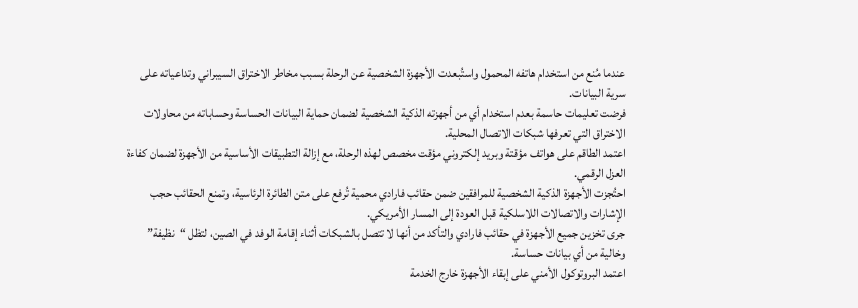عندما مُنع من استخدام هاتفه المحمول واستُبعدت الأجهزة الشخصية عن الرحلة بسبب مخاطر الاختراق السيبراني وتداعياته على سرية البيانات.
فرضت تعليمات حاسمة بعدم استخدام أي من أجهزته الذكية الشخصية لضمان حماية البيانات الحساسة وحساباته من محاولات الاختراق التي تعرفها شبكات الاتصال المحلية.
اعتمد الطاقم على هواتف مؤقتة وبريد إلكتروني مؤقت مخصص لهذه الرحلة، مع إزالة التطبيقات الأساسية من الأجهزة لضمان كفاءة العزل الرقمي.
احتُجزت الأجهزة الذكية الشخصية للمرافقين ضمن حقائب فارادي محمية تُرفع على متن الطائرة الرئاسية، وتمنع الحقائب حجب الإشارات والاتصالات اللاسلكية قبل العودة إلى المسار الأمريكي.
جرى تخزين جميع الأجهزة في حقائب فارادي والتأكد من أنها لا تتصل بالشبكات أثناء إقامة الوفد في الصين، لتظل “نظيفة” وخالية من أي بيانات حساسة.
اعتمد البروتوكول الأمني على إبقاء الأجهزة خارج الخدمة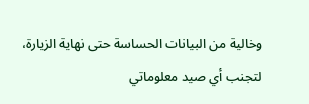وخالية من البيانات الحساسة حتى نهاية الزيارة، لتجنب أي صيد معلوماتي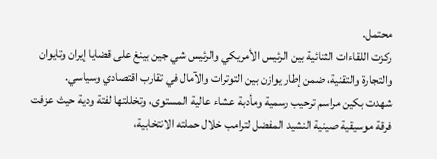محتمل.
ركزت اللقاءات الثنائية بين الرئيس الأمريكي والرئيس شي جين بينغ على قضايا إيران وتايوان والتجارة والتقنية، ضمن إطار يوازن بين التوترات والآمال في تقارب اقتصادي وسياسي.
شهدت بكين مراسم ترحيب رسمية ومأدبة عشاء عالية المستوى، وتخللتها لفتة ودية حيث عزفت فرقة موسيقية صينية النشيد المفضل لترامب خلال حملته الانتخابية،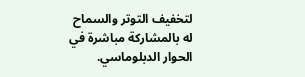لتخفيف التوتر والسماح له بالمشاركة مباشرة في الحوار الدبلوماسي.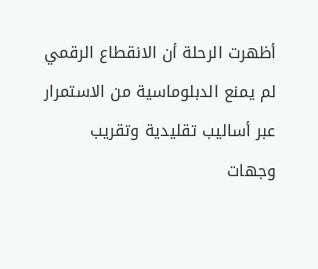أظهرت الرحلة أن الانقطاع الرقمي لم يمنع الدبلوماسية من الاستمرار عبر أساليب تقليدية وتقريب وجهات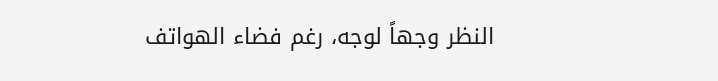النظر وجهاً لوجه، رغم فضاء الهواتف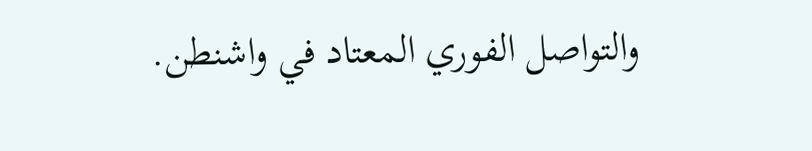والتواصل الفوري المعتاد في واشنطن.